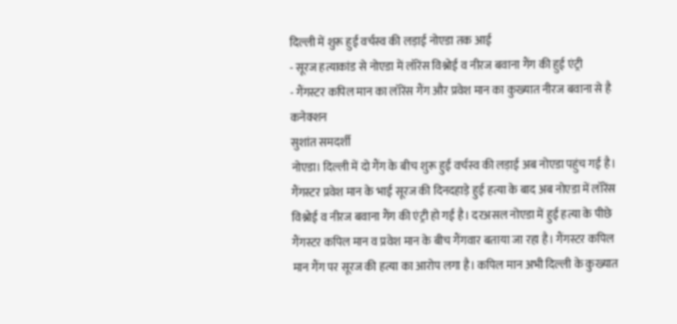दिल्ली में शुरू हुई वर्चस्व की लड़ाई नोएडा तक आई
- सूरज हत्याकांड से नोएडा में लॉरेंस विश्नोई व नीरज बवाना गैंग की हुई एंट्री
- गैंगस्टर कपिल मान का लॉरेंस गैंग और प्रवेश मान का कुख्यात नीरज बवाना से है कनेक्शन
सुशांत समदर्शी
नोएडा। दिल्ली में दो गैंग के बीच शुरू हुई वर्चस्व की लड़ाई अब नोएडा पहुंच गई है। गैंगस्टर प्रवेश मान के भाई सूरज की दिनदहाड़े हुई हत्या के बाद अब नोएडा में लॉरेंस विश्नोई व नीरज बवाना गैंग की एंट्री हो गई है। दरअसल नोएडा में हुई हत्या के पीछे गैंगस्टर कपिल मान व प्रवेश मान के बीच गैंगवार बताया जा रहा है। गैंगस्टर कपिल मान गैंग पर सूरज की हत्या का आरोप लगा है। कपिल मान अभी दिल्ली के कुख्यात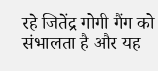रहे जितेंद्र गोगी गैंग को संभालता है और यह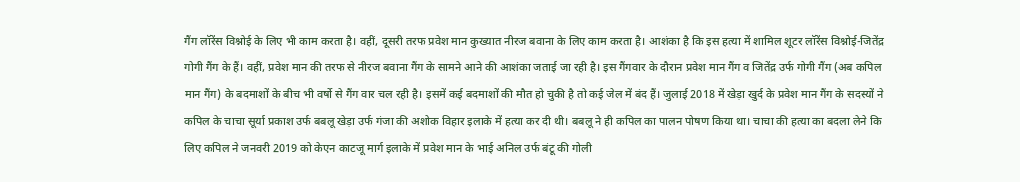गैंग लॉरेंस विश्नोई के लिए भी काम करता है। वहीं, दूसरी तरफ प्रवेश मान कुख्यात नीरज बवाना के लिए काम करता है। आशंका है कि इस हत्या में शामिल शूटर लॉरेंस विश्नोई-जितेंद्र गोगी गैंग के हैं। वहीं, प्रवेश मान की तरफ से नीरज बवाना गैंग के सामने आने की आशंका जताई जा रही है। इस गैंगवार के दौरान प्रवेश मान गैंग व जितेंद्र उर्फ गोगी गैंग (अब कपिल मान गैंग) के बदमाशों के बीच भी वर्षो से गैंग वार चल रही है। इसमें कई बदमाशों की मौत हो चुकी है तो कई जेल में बंद हैं। जुलाई 2018 में खेड़ा खुर्द के प्रवेश मान गैंग के सदस्यों ने कपिल के चाचा सूर्या प्रकाश उर्फ बबलू खेड़ा उर्फ गंजा की अशोक विहार इलाके में हत्या कर दी थी। बबलू ने ही कपिल का पालन पोषण किया था। चाचा की हत्या का बदला लेने कि लिए कपिल ने जनवरी 2019 को केएन काटजू मार्ग इलाके में प्रवेश मान के भाई अनिल उर्फ बंटू की गोली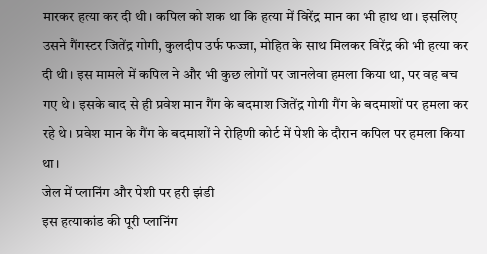मारकर हत्या कर दी थी। कपिल को शक था कि हत्या में विरेंद्र मान का भी हाथ था। इसलिए उसने गैंगस्टर जितेंद्र गोगी, कुलदीप उर्फ फज्जा, मोहित के साथ मिलकर विरेंद्र की भी हत्या कर दी थी। इस मामले में कपिल ने और भी कुछ लोगों पर जानलेवा हमला किया था, पर वह बच गए थे। इसके बाद से ही प्रवेश मान गैंग के बदमाश जितेंद्र गोगी गैंग के बदमाशों पर हमला कर रहे थे। प्रवेश मान के गैंग के बदमाशों ने रोहिणी कोर्ट में पेशी के दौरान कपिल पर हमला किया था।
जेल में प्लानिंग और पेशी पर हरी झंडी
इस हत्याकांड की पूरी प्लानिंग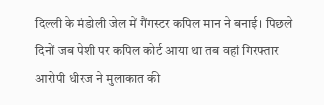दिल्ली के मंडोली जेल में गैंगस्टर कपिल मान ने बनाई। पिछले दिनों जब पेशी पर कपिल कोर्ट आया था तब वहां गिरफ्तार आरोपी धीरज ने मुलाकात की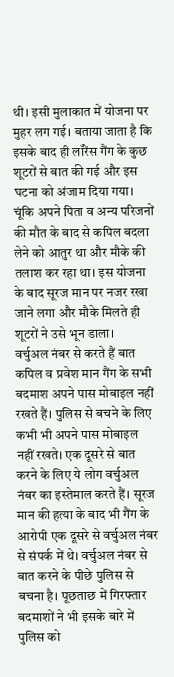थी। इसी मुलाकात में योजना पर मुहर लग गई। बताया जाता है कि इसके बाद ही लॉरेंस गैंग के कुछ शूटरों से बात की गई और इस घटना को अंजाम दिया गया। चूंकि अपने पिता व अन्य परिजनों की मौत के बाद से कपिल बदला लेने को आतुर था और मौके की तलाश कर रहा था। इस योजना के बाद सूरज मान पर नजर रखा जाने लगा और मौके मिलते ही शूटरों ने उसे भून डाला।
वर्चुअल नंबर से करते हैं बात
कपिल व प्रवेश मान गैंग के सभी बदमाश अपने पास मोबाइल नहीं रखते हैं। पुलिस से बचने के लिए कभी भी अपने पास मोबाइल नहीं रखते। एक दूसरे से बात करने के लिए ये लोग वर्चुअल नंबर का इस्तेमाल करते हैं। सूरज मान की हत्या के बाद भी गैंग के आरोपी एक दूसरे से वर्चुअल नंबर से संपर्क में थे। वर्चुअल नंबर से बात करने के पीछे पुलिस से बचना है। पूछताछ में गिरफ्तार बदमाशों ने भी इसके बारे में पुलिस को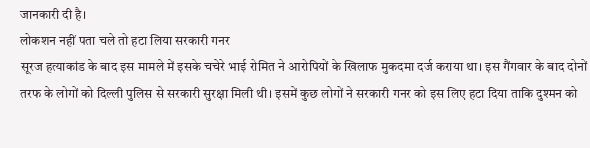जानकारी दी है।
लोकशन नहीं पता चले तो हटा लिया सरकारी गनर
सूरज हत्याकांड के बाद इस मामले में इसके चचेरे भाई रोमित ने आरोपियों के खिलाफ मुकदमा दर्ज कराया था। इस गैंगवार के बाद दोनों तरफ के लोगों को दिल्ली पुलिस से सरकारी सुरक्षा मिली थी। इसमें कुछ लोगों ने सरकारी गनर को इस लिए हटा दिया ताकि दुश्मन को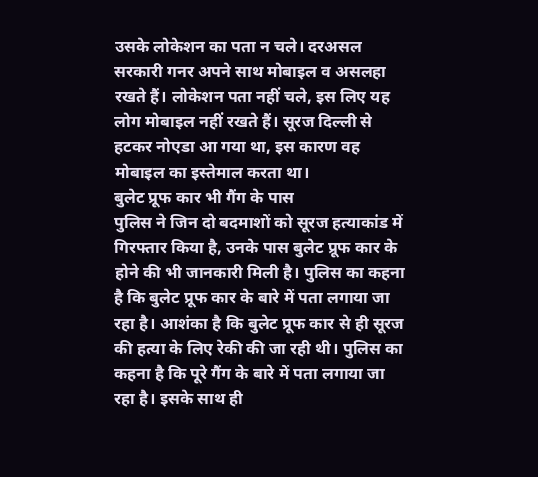उसके लोकेशन का पता न चले। दरअसल सरकारी गनर अपने साथ मोबाइल व असलहा रखते हैं। लोकेशन पता नहीं चले, इस लिए यह लोग मोबाइल नहीं रखते हैं। सूरज दिल्ली से हटकर नोएडा आ गया था, इस कारण वह मोबाइल का इस्तेमाल करता था।
बुलेट प्रूफ कार भी गैंग के पास
पुलिस ने जिन दो बदमाशों को सूरज हत्याकांड में गिरफ्तार किया है, उनके पास बुलेट प्रूफ कार के होने की भी जानकारी मिली है। पुलिस का कहना है कि बुलेट प्रूफ कार के बारे में पता लगाया जा रहा है। आशंका है कि बुलेट प्रूफ कार से ही सूरज की हत्या के लिए रेकी की जा रही थी। पुलिस का कहना है कि पूरे गैंग के बारे में पता लगाया जा रहा है। इसके साथ ही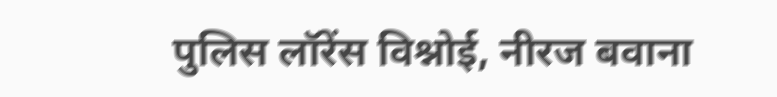पुलिस लॉरेंस विश्नोई, नीरज बवाना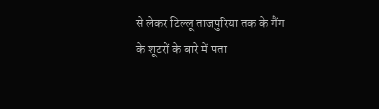से लेकर टिल्लू ताजपुरिया तक के गैंग के शूटरों के बारे में पता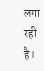लगा रही है।